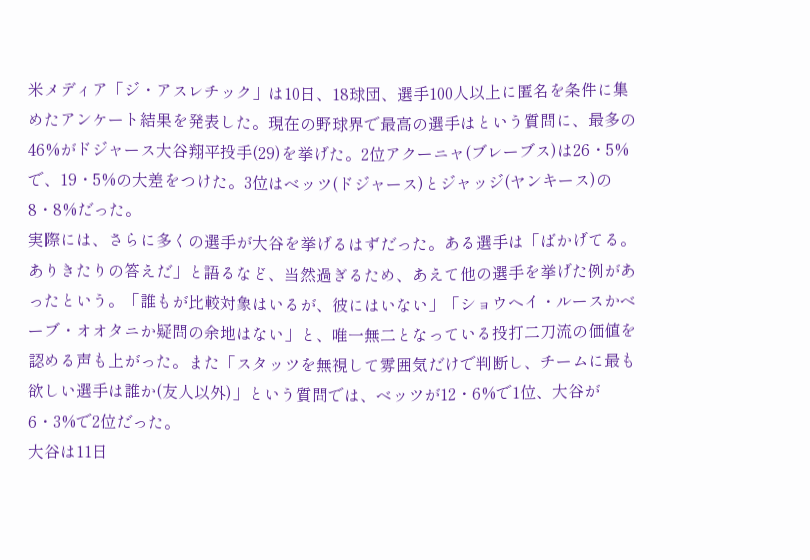米メディア「ジ・アスレチック」は10日、18球団、選手100人以上に匿名を条件に集めたアンケート結果を発表した。現在の野球界で最高の選手はという質問に、最多の46%がドジャース大谷翔平投手(29)を挙げた。2位アクーニャ(ブレーブス)は26・5%で、19・5%の大差をつけた。3位はベッツ(ドジャース)とジャッジ(ヤンキース)の8・8%だった。
実際には、さらに多くの選手が大谷を挙げるはずだった。ある選手は「ばかげてる。ありきたりの答えだ」と語るなど、当然過ぎるため、あえて他の選手を挙げた例があったという。「誰もが比較対象はいるが、彼にはいない」「ショウヘイ・ルースかベーブ・オオタニか疑問の余地はない」と、唯一無二となっている投打二刀流の価値を認める声も上がった。また「スタッツを無視して雰囲気だけで判断し、チームに最も欲しい選手は誰か(友人以外)」という質問では、ベッツが12・6%で1位、大谷が6・3%で2位だった。
大谷は11日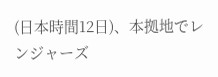(日本時間12日)、本拠地でレンジャーズ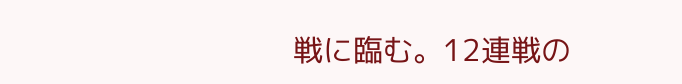戦に臨む。12連戦の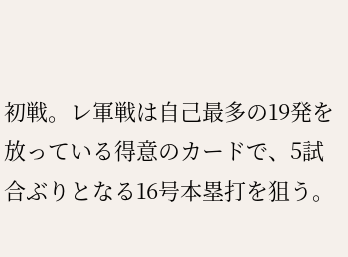初戦。レ軍戦は自己最多の19発を放っている得意のカードで、5試合ぶりとなる16号本塁打を狙う。